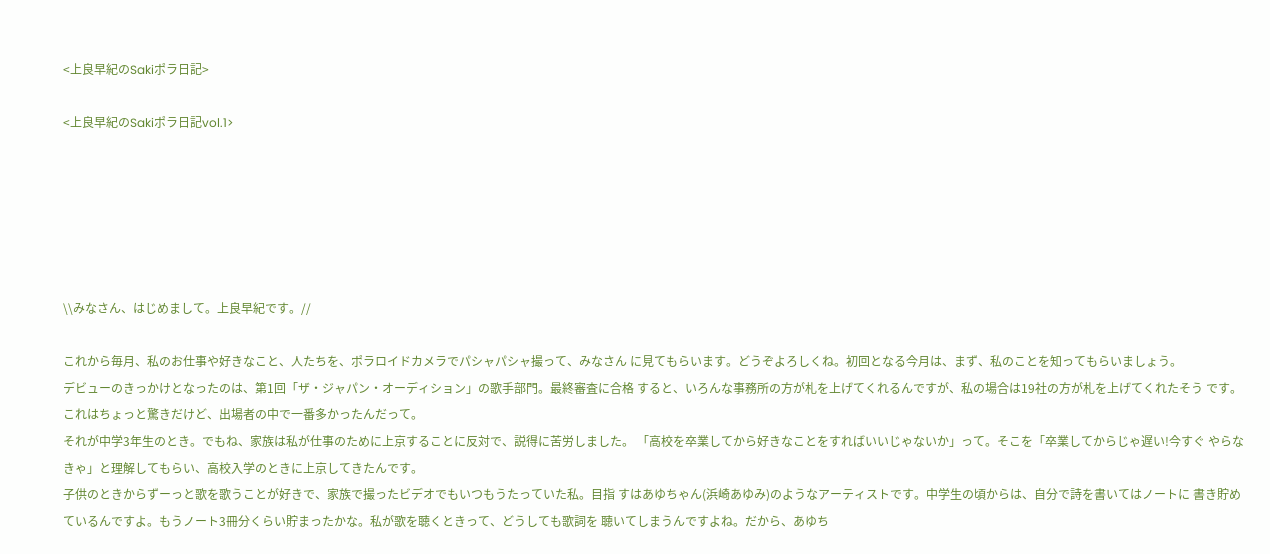<上良早紀のSakiポラ日記>

<上良早紀のSakiポラ日記vol.1>






\\みなさん、はじめまして。上良早紀です。//

これから毎月、私のお仕事や好きなこと、人たちを、ポラロイドカメラでパシャパシャ撮って、みなさん に見てもらいます。どうぞよろしくね。初回となる今月は、まず、私のことを知ってもらいましょう。
デビューのきっかけとなったのは、第1回「ザ・ジャパン・オーディション」の歌手部門。最終審査に合格 すると、いろんな事務所の方が札を上げてくれるんですが、私の場合は19社の方が札を上げてくれたそう です。これはちょっと驚きだけど、出場者の中で一番多かったんだって。
それが中学3年生のとき。でもね、家族は私が仕事のために上京することに反対で、説得に苦労しました。 「高校を卒業してから好きなことをすればいいじゃないか」って。そこを「卒業してからじゃ遅い!今すぐ やらなきゃ」と理解してもらい、高校入学のときに上京してきたんです。
子供のときからずーっと歌を歌うことが好きで、家族で撮ったビデオでもいつもうたっていた私。目指 すはあゆちゃん(浜崎あゆみ)のようなアーティストです。中学生の頃からは、自分で詩を書いてはノートに 書き貯めているんですよ。もうノート3冊分くらい貯まったかな。私が歌を聴くときって、どうしても歌詞を 聴いてしまうんですよね。だから、あゆち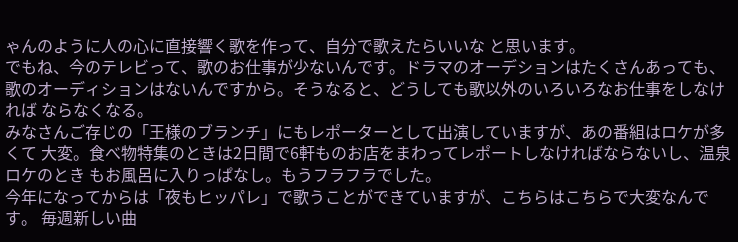ゃんのように人の心に直接響く歌を作って、自分で歌えたらいいな と思います。
でもね、今のテレビって、歌のお仕事が少ないんです。ドラマのオーデションはたくさんあっても、 歌のオーディションはないんですから。そうなると、どうしても歌以外のいろいろなお仕事をしなければ ならなくなる。
みなさんご存じの「王様のブランチ」にもレポーターとして出演していますが、あの番組はロケが多くて 大変。食べ物特集のときは2日間で6軒ものお店をまわってレポートしなければならないし、温泉ロケのとき もお風呂に入りっぱなし。もうフラフラでした。
今年になってからは「夜もヒッパレ」で歌うことができていますが、こちらはこちらで大変なんです。 毎週新しい曲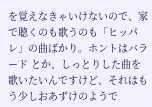を覚えなきゃいけないので、家で聴くのも歌うのも「ヒッパレ」の曲ばかり。ホントはバラード とか、しっとりした曲を歌いたいんですけど、それはもう少しおあずけのようで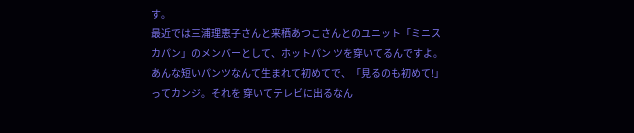す。
最近では三浦理恵子さんと来栖あつこさんとのユニット「ミニスカパン」のメンバーとして、ホットパン ツを穿いてるんですよ。あんな短いパンツなんて生まれて初めてで、「見るのも初めて!」ってカンジ。それを 穿いてテレビに出るなん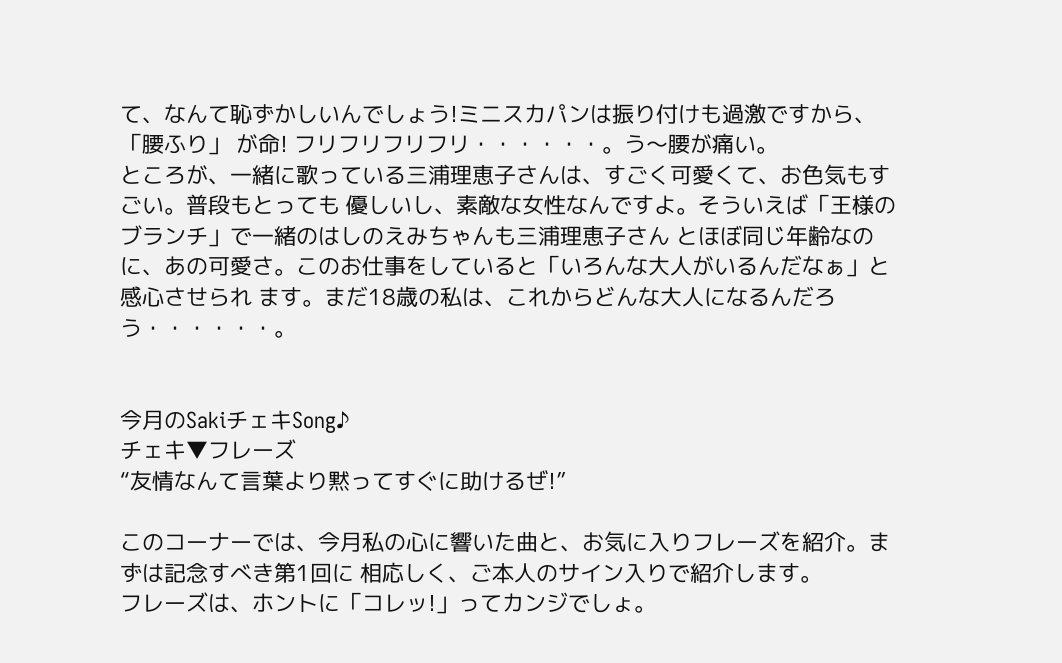て、なんて恥ずかしいんでしょう!ミニスカパンは振り付けも過激ですから、「腰ふり」 が命! フリフリフリフリ・・・・・・。う〜腰が痛い。
ところが、一緒に歌っている三浦理恵子さんは、すごく可愛くて、お色気もすごい。普段もとっても 優しいし、素敵な女性なんですよ。そういえば「王様のブランチ」で一緒のはしのえみちゃんも三浦理恵子さん とほぼ同じ年齢なのに、あの可愛さ。このお仕事をしていると「いろんな大人がいるんだなぁ」と感心させられ ます。まだ18歳の私は、これからどんな大人になるんだろう・・・・・・。


今月のSakiチェキSong♪
チェキ▼フレーズ
“友情なんて言葉より黙ってすぐに助けるぜ!”

このコーナーでは、今月私の心に響いた曲と、お気に入りフレーズを紹介。まずは記念すべき第1回に 相応しく、ご本人のサイン入りで紹介します。
フレーズは、ホントに「コレッ!」ってカンジでしょ。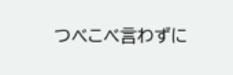つべこべ言わずに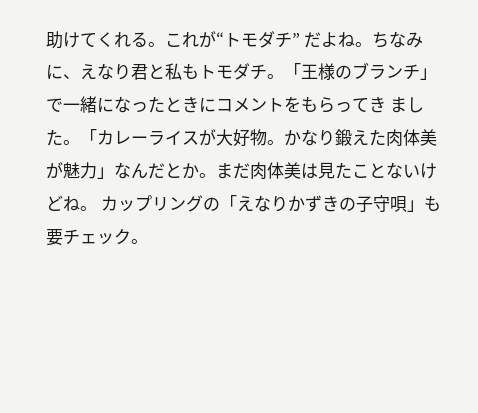助けてくれる。これが“トモダチ” だよね。ちなみに、えなり君と私もトモダチ。「王様のブランチ」で一緒になったときにコメントをもらってき ました。「カレーライスが大好物。かなり鍛えた肉体美が魅力」なんだとか。まだ肉体美は見たことないけどね。 カップリングの「えなりかずきの子守唄」も要チェック。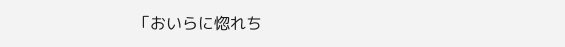「おいらに惚れち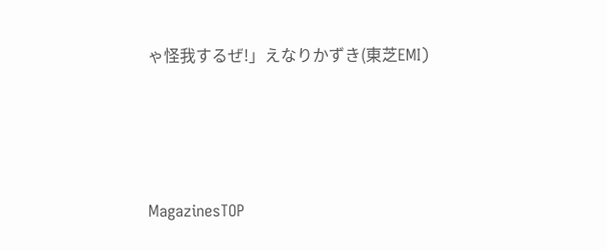ゃ怪我するぜ!」えなりかずき(東芝EMI)




MagazinesTOP